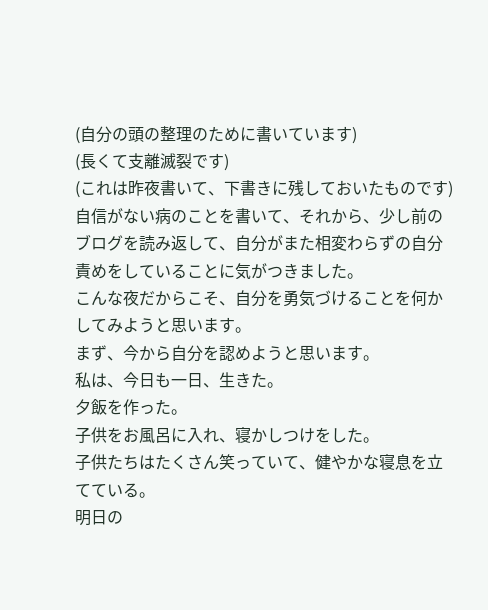(自分の頭の整理のために書いています)
(長くて支離滅裂です)
(これは昨夜書いて、下書きに残しておいたものです)
自信がない病のことを書いて、それから、少し前のブログを読み返して、自分がまた相変わらずの自分責めをしていることに気がつきました。
こんな夜だからこそ、自分を勇気づけることを何かしてみようと思います。
まず、今から自分を認めようと思います。
私は、今日も一日、生きた。
夕飯を作った。
子供をお風呂に入れ、寝かしつけをした。
子供たちはたくさん笑っていて、健やかな寝息を立てている。
明日の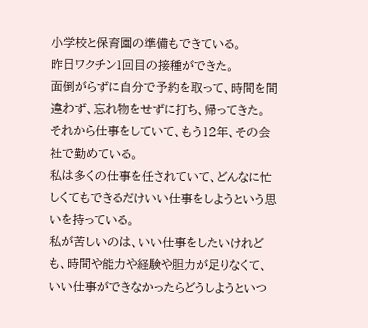小学校と保育園の準備もできている。
昨日ワクチン1回目の接種ができた。
面倒がらずに自分で予約を取って、時間を間違わず、忘れ物をせずに打ち、帰ってきた。
それから仕事をしていて、もう12年、その会社で勤めている。
私は多くの仕事を任されていて、どんなに忙しくてもできるだけいい仕事をしようという思いを持っている。
私が苦しいのは、いい仕事をしたいけれども、時間や能力や経験や胆力が足りなくて、いい仕事ができなかったらどうしようといつ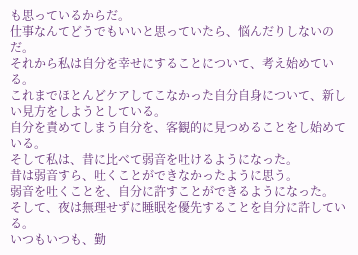も思っているからだ。
仕事なんてどうでもいいと思っていたら、悩んだりしないのだ。
それから私は自分を幸せにすることについて、考え始めている。
これまでほとんどケアしてこなかった自分自身について、新しい見方をしようとしている。
自分を責めてしまう自分を、客観的に見つめることをし始めている。
そして私は、昔に比べて弱音を吐けるようになった。
昔は弱音すら、吐くことができなかったように思う。
弱音を吐くことを、自分に許すことができるようになった。
そして、夜は無理せずに睡眠を優先することを自分に許している。
いつもいつも、勤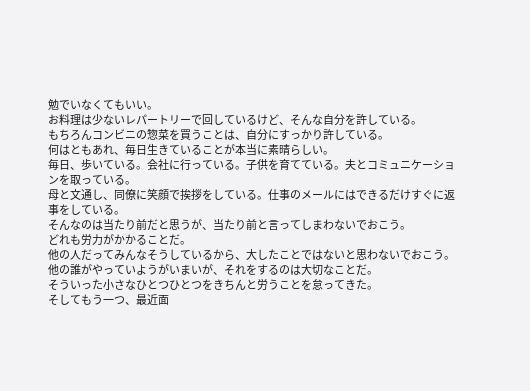勉でいなくてもいい。
お料理は少ないレパートリーで回しているけど、そんな自分を許している。
もちろんコンビニの惣菜を買うことは、自分にすっかり許している。
何はともあれ、毎日生きていることが本当に素晴らしい。
毎日、歩いている。会社に行っている。子供を育てている。夫とコミュニケーションを取っている。
母と文通し、同僚に笑顔で挨拶をしている。仕事のメールにはできるだけすぐに返事をしている。
そんなのは当たり前だと思うが、当たり前と言ってしまわないでおこう。
どれも労力がかかることだ。
他の人だってみんなそうしているから、大したことではないと思わないでおこう。
他の誰がやっていようがいまいが、それをするのは大切なことだ。
そういった小さなひとつひとつをきちんと労うことを怠ってきた。
そしてもう一つ、最近面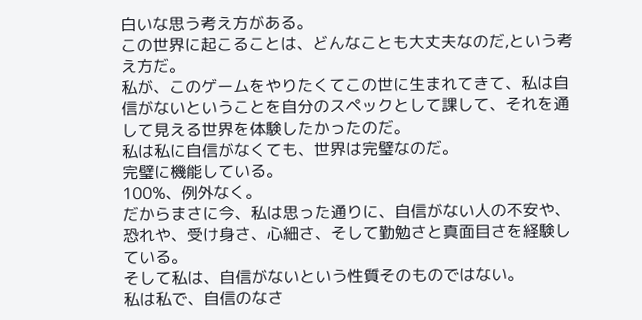白いな思う考え方がある。
この世界に起こることは、どんなことも大丈夫なのだ,という考え方だ。
私が、このゲームをやりたくてこの世に生まれてきて、私は自信がないということを自分のスペックとして課して、それを通して見える世界を体験したかったのだ。
私は私に自信がなくても、世界は完璧なのだ。
完璧に機能している。
100%、例外なく。
だからまさに今、私は思った通りに、自信がない人の不安や、恐れや、受け身さ、心細さ、そして勤勉さと真面目さを経験している。
そして私は、自信がないという性質そのものではない。
私は私で、自信のなさ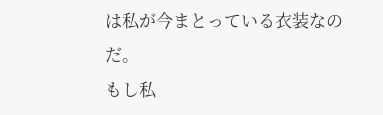は私が今まとっている衣装なのだ。
もし私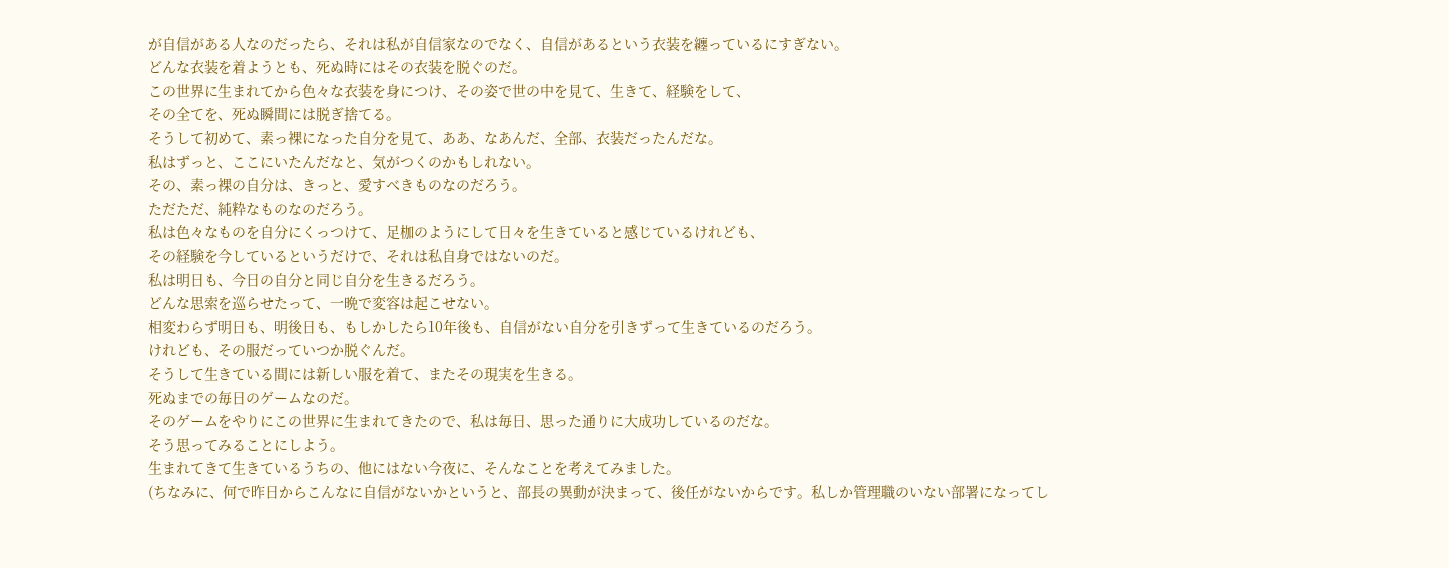が自信がある人なのだったら、それは私が自信家なのでなく、自信があるという衣装を纏っているにすぎない。
どんな衣装を着ようとも、死ぬ時にはその衣装を脱ぐのだ。
この世界に生まれてから色々な衣装を身につけ、その姿で世の中を見て、生きて、経験をして、
その全てを、死ぬ瞬間には脱ぎ捨てる。
そうして初めて、素っ裸になった自分を見て、ああ、なあんだ、全部、衣装だったんだな。
私はずっと、ここにいたんだなと、気がつくのかもしれない。
その、素っ裸の自分は、きっと、愛すべきものなのだろう。
ただただ、純粋なものなのだろう。
私は色々なものを自分にくっつけて、足枷のようにして日々を生きていると感じているけれども、
その経験を今しているというだけで、それは私自身ではないのだ。
私は明日も、今日の自分と同じ自分を生きるだろう。
どんな思索を巡らせたって、一晩で変容は起こせない。
相変わらず明日も、明後日も、もしかしたら10年後も、自信がない自分を引きずって生きているのだろう。
けれども、その服だっていつか脱ぐんだ。
そうして生きている間には新しい服を着て、またその現実を生きる。
死ぬまでの毎日のゲームなのだ。
そのゲームをやりにこの世界に生まれてきたので、私は毎日、思った通りに大成功しているのだな。
そう思ってみることにしよう。
生まれてきて生きているうちの、他にはない今夜に、そんなことを考えてみました。
(ちなみに、何で昨日からこんなに自信がないかというと、部長の異動が決まって、後任がないからです。私しか管理職のいない部署になってし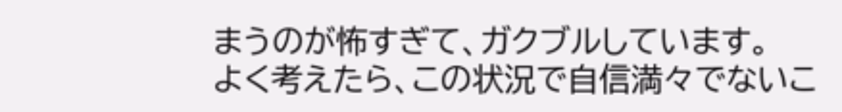まうのが怖すぎて、ガクブルしています。
よく考えたら、この状況で自信満々でないこ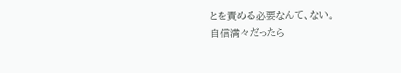とを責める必要なんて、ない。
自信満々だったら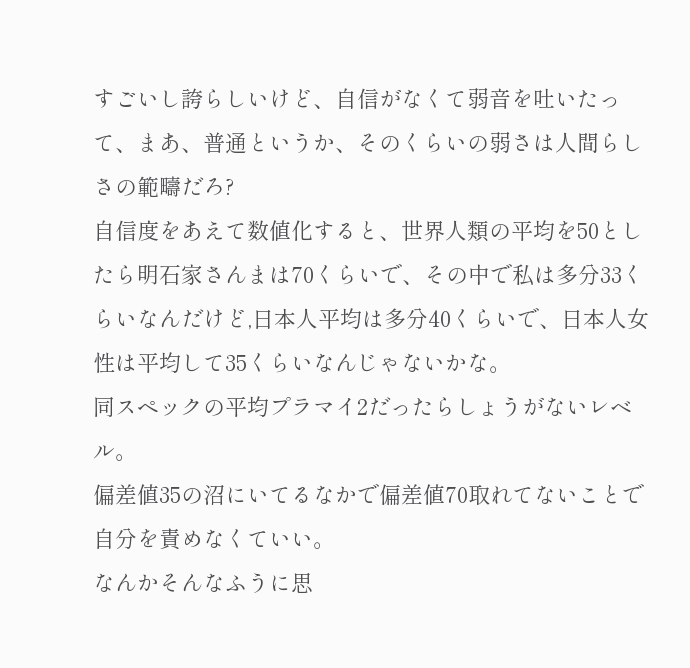すごいし誇らしいけど、自信がなくて弱音を吐いたって、まあ、普通というか、そのくらいの弱さは人間らしさの範疇だろ?
自信度をあえて数値化すると、世界人類の平均を50としたら明石家さんまは70くらいで、その中で私は多分33くらいなんだけど,日本人平均は多分40くらいで、日本人女性は平均して35くらいなんじゃないかな。
同スペックの平均プラマイ2だったらしょうがないレベル。
偏差値35の沼にいてるなかで偏差値70取れてないことで自分を責めなくていい。
なんかそんなふうに思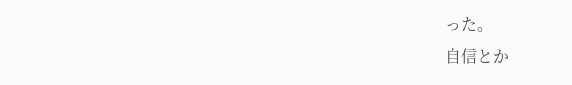った。
自信とか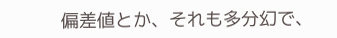偏差値とか、それも多分幻で、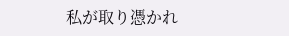私が取り憑かれ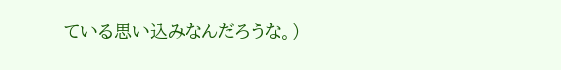ている思い込みなんだろうな。)